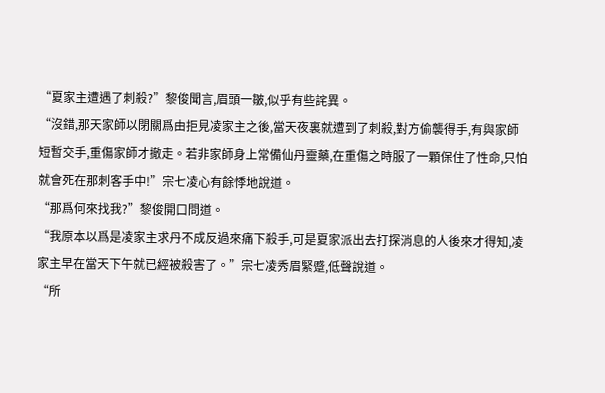“夏家主遭遇了刺殺?”黎俊聞言,眉頭一皺,似乎有些詫異。
“沒錯,那天家師以閉關爲由拒見凌家主之後,當天夜裏就遭到了刺殺,對方偷襲得手,有與家師短暫交手,重傷家師才撤走。若非家師身上常備仙丹靈藥,在重傷之時服了一顆保住了性命,只怕就會死在那刺客手中!”宗七凌心有餘悸地說道。
“那爲何來找我?”黎俊開口問道。
“我原本以爲是凌家主求丹不成反過來痛下殺手,可是夏家派出去打探消息的人後來才得知,凌家主早在當天下午就已經被殺害了。”宗七凌秀眉緊蹙,低聲說道。
“所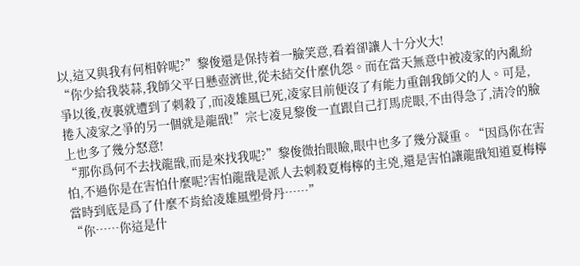以,這又與我有何相幹呢?”黎俊還是保持着一臉笑意,看着卻讓人十分火大!
“你少給我裝蒜,我師父平日懸壺濟世,從未結交什麼仇怨。而在當天無意中被凌家的內亂紛爭以後,夜裏就遭到了刺殺了,而凌雄風已死,凌家目前便沒了有能力重創我師父的人。可是,捲入凌家之爭的另一個就是龍戩!”宗七凌見黎俊一直跟自己打馬虎眼,不由得急了,清冷的臉上也多了幾分怒意!
“那你爲何不去找龍戩,而是來找我呢?”黎俊微抬眼瞼,眼中也多了幾分凝重。“因爲你在害怕,不過你是在害怕什麼呢?害怕龍戩是派人去刺殺夏梅檸的主兇,還是害怕讓龍戩知道夏梅檸當時到底是爲了什麼不肯給凌雄風塑骨丹……”
“你……你這是什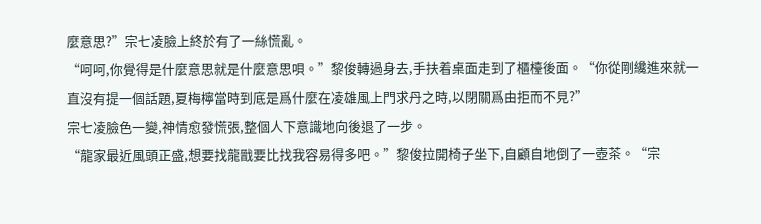麼意思?”宗七凌臉上終於有了一絲慌亂。
“呵呵,你覺得是什麼意思就是什麼意思唄。”黎俊轉過身去,手扶着桌面走到了櫃檯後面。“你從剛纔進來就一直沒有提一個話題,夏梅檸當時到底是爲什麼在凌雄風上門求丹之時,以閉關爲由拒而不見?”
宗七凌臉色一變,神情愈發慌張,整個人下意識地向後退了一步。
“龍家最近風頭正盛,想要找龍戩要比找我容易得多吧。”黎俊拉開椅子坐下,自顧自地倒了一壺茶。“宗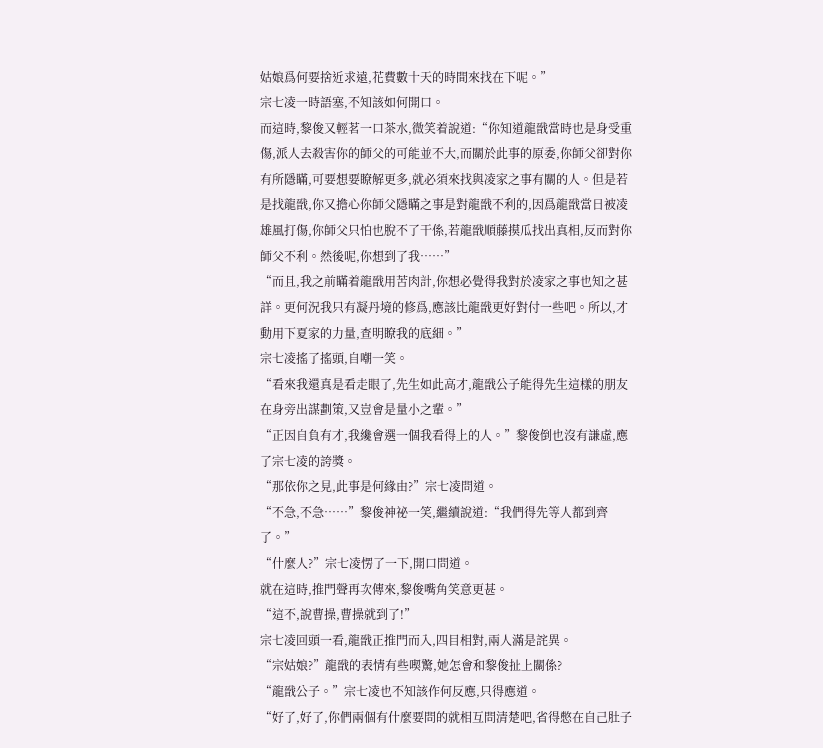姑娘爲何要捨近求遠,花費數十天的時間來找在下呢。”
宗七凌一時語塞,不知該如何開口。
而這時,黎俊又輕茗一口茶水,微笑着說道:“你知道龍戩當時也是身受重傷,派人去殺害你的師父的可能並不大,而關於此事的原委,你師父卻對你有所隱瞞,可要想要瞭解更多,就必須來找與凌家之事有關的人。但是若是找龍戩,你又擔心你師父隱瞞之事是對龍戩不利的,因爲龍戩當日被凌雄風打傷,你師父只怕也脫不了干係,若龍戩順藤摸瓜找出真相,反而對你師父不利。然後呢,你想到了我……”
“而且,我之前瞞着龍戩用苦肉計,你想必覺得我對於凌家之事也知之甚詳。更何況我只有凝丹境的修爲,應該比龍戩更好對付一些吧。所以,才動用下夏家的力量,查明瞭我的底細。”
宗七凌搖了搖頭,自嘲一笑。
“看來我還真是看走眼了,先生如此高才,龍戩公子能得先生這樣的朋友在身旁出謀劃策,又豈會是量小之輩。”
“正因自負有才,我纔會選一個我看得上的人。”黎俊倒也沒有謙虛,應了宗七凌的誇獎。
“那依你之見,此事是何緣由?”宗七凌問道。
“不急,不急……”黎俊神祕一笑,繼續說道:“我們得先等人都到齊了。”
“什麼人?”宗七凌愣了一下,開口問道。
就在這時,推門聲再次傳來,黎俊嘴角笑意更甚。
“這不,說曹操,曹操就到了!”
宗七凌回頭一看,龍戩正推門而入,四目相對,兩人滿是詫異。
“宗姑娘?”龍戩的表情有些喫驚,她怎會和黎俊扯上關係?
“龍戩公子。”宗七凌也不知該作何反應,只得應道。
“好了,好了,你們兩個有什麼要問的就相互問清楚吧,省得憋在自己肚子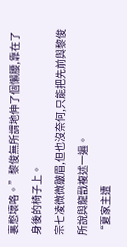裏憋壞咯。”黎俊無所謂地伸了個懶腰,靠在了身後的椅子上。
宗七凌微微皺眉,但也沒奈何,只能把先前與黎俊所說與龍戩複述一遍。
“夏家主遭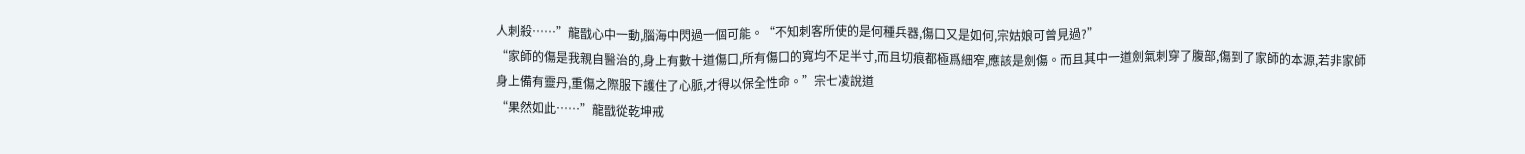人刺殺……”龍戩心中一動,腦海中閃過一個可能。“不知刺客所使的是何種兵器,傷口又是如何,宗姑娘可曾見過?”
“家師的傷是我親自醫治的,身上有數十道傷口,所有傷口的寬均不足半寸,而且切痕都極爲細窄,應該是劍傷。而且其中一道劍氣刺穿了腹部,傷到了家師的本源,若非家師身上備有靈丹,重傷之際服下護住了心脈,才得以保全性命。”宗七凌說道
“果然如此……”龍戩從乾坤戒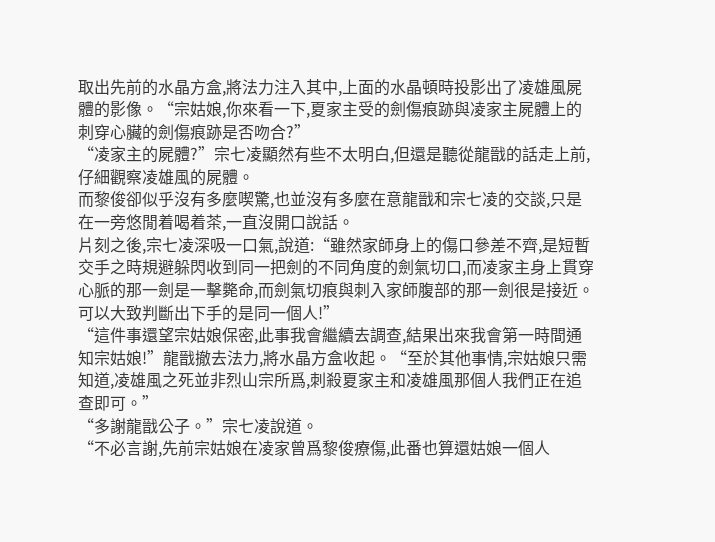取出先前的水晶方盒,將法力注入其中,上面的水晶頓時投影出了凌雄風屍體的影像。“宗姑娘,你來看一下,夏家主受的劍傷痕跡與凌家主屍體上的刺穿心臟的劍傷痕跡是否吻合?”
“凌家主的屍體?”宗七凌顯然有些不太明白,但還是聽從龍戩的話走上前,仔細觀察凌雄風的屍體。
而黎俊卻似乎沒有多麼喫驚,也並沒有多麼在意龍戩和宗七凌的交談,只是在一旁悠閒着喝着茶,一直沒開口說話。
片刻之後,宗七凌深吸一口氣,說道:“雖然家師身上的傷口參差不齊,是短暫交手之時規避躲閃收到同一把劍的不同角度的劍氣切口,而凌家主身上貫穿心脈的那一劍是一擊斃命,而劍氣切痕與刺入家師腹部的那一劍很是接近。可以大致判斷出下手的是同一個人!”
“這件事還望宗姑娘保密,此事我會繼續去調查,結果出來我會第一時間通知宗姑娘!”龍戩撤去法力,將水晶方盒收起。“至於其他事情,宗姑娘只需知道,凌雄風之死並非烈山宗所爲,刺殺夏家主和凌雄風那個人我們正在追查即可。”
“多謝龍戩公子。”宗七凌說道。
“不必言謝,先前宗姑娘在凌家曾爲黎俊療傷,此番也算還姑娘一個人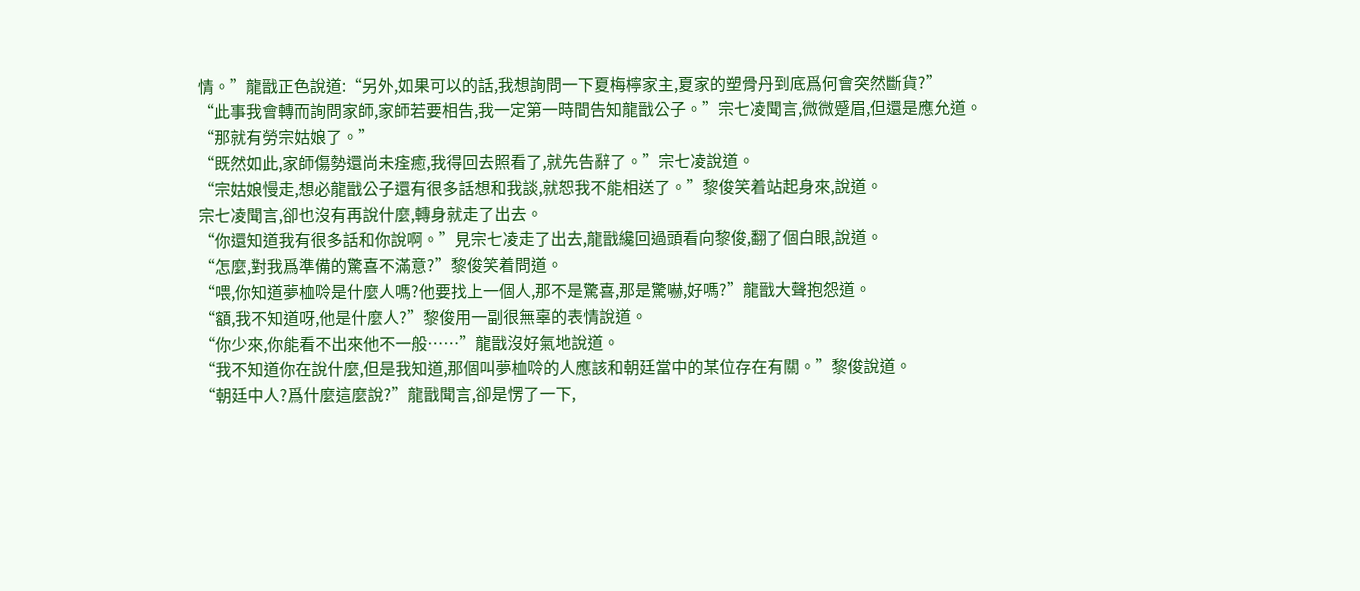情。”龍戩正色說道:“另外,如果可以的話,我想詢問一下夏梅檸家主,夏家的塑骨丹到底爲何會突然斷貨?”
“此事我會轉而詢問家師,家師若要相告,我一定第一時間告知龍戩公子。”宗七凌聞言,微微蹙眉,但還是應允道。
“那就有勞宗姑娘了。”
“既然如此,家師傷勢還尚未痊癒,我得回去照看了,就先告辭了。”宗七凌說道。
“宗姑娘慢走,想必龍戩公子還有很多話想和我談,就恕我不能相送了。”黎俊笑着站起身來,說道。
宗七凌聞言,卻也沒有再說什麼,轉身就走了出去。
“你還知道我有很多話和你說啊。”見宗七凌走了出去,龍戩纔回過頭看向黎俊,翻了個白眼,說道。
“怎麼,對我爲準備的驚喜不滿意?”黎俊笑着問道。
“喂,你知道夢桖唥是什麼人嗎?他要找上一個人,那不是驚喜,那是驚嚇,好嗎?”龍戩大聲抱怨道。
“額,我不知道呀,他是什麼人?”黎俊用一副很無辜的表情說道。
“你少來,你能看不出來他不一般……”龍戩沒好氣地說道。
“我不知道你在說什麼,但是我知道,那個叫夢桖唥的人應該和朝廷當中的某位存在有關。”黎俊說道。
“朝廷中人?爲什麼這麼說?”龍戩聞言,卻是愣了一下,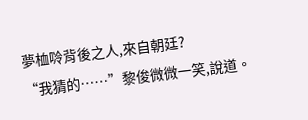夢桖唥背後之人,來自朝廷?
“我猜的……”黎俊微微一笑,說道。